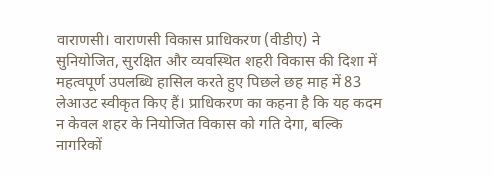वाराणसी। वाराणसी विकास प्राधिकरण (वीडीए) ने सुनियोजित, सुरक्षित और व्यवस्थित शहरी विकास की दिशा में महत्वपूर्ण उपलब्धि हासिल करते हुए पिछले छह माह में 83 लेआउट स्वीकृत किए हैं। प्राधिकरण का कहना है कि यह कदम न केवल शहर के नियोजित विकास को गति देगा, बल्कि नागरिकों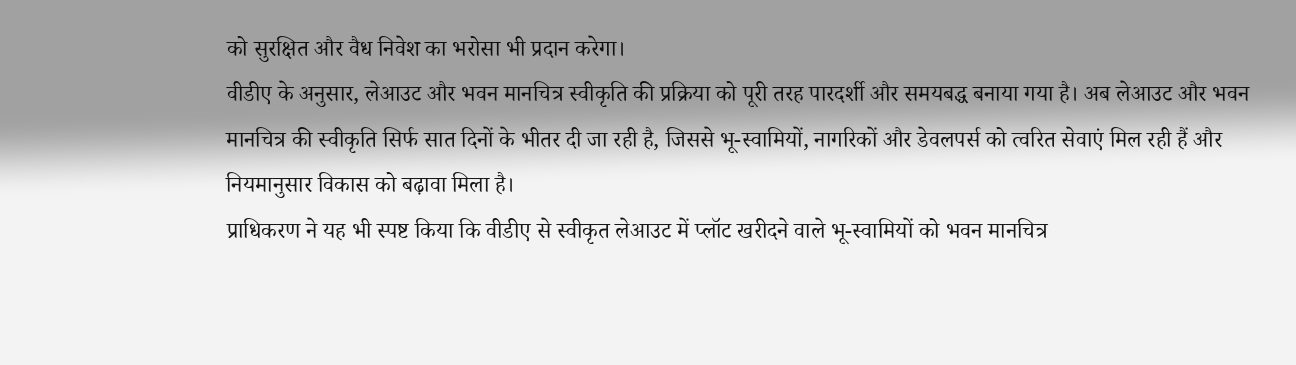को सुरक्षित और वैध निवेश का भरोसा भी प्रदान करेगा।
वीडीए के अनुसार, लेआउट और भवन मानचित्र स्वीकृति की प्रक्रिया को पूरी तरह पारदर्शी और समयबद्ध बनाया गया है। अब लेआउट और भवन मानचित्र की स्वीकृति सिर्फ सात दिनों के भीतर दी जा रही है, जिससे भू-स्वामियों, नागरिकों और डेवलपर्स को त्वरित सेवाएं मिल रही हैं और नियमानुसार विकास को बढ़ावा मिला है।
प्राधिकरण ने यह भी स्पष्ट किया कि वीडीए से स्वीकृत लेआउट में प्लॉट खरीदने वाले भू-स्वामियों को भवन मानचित्र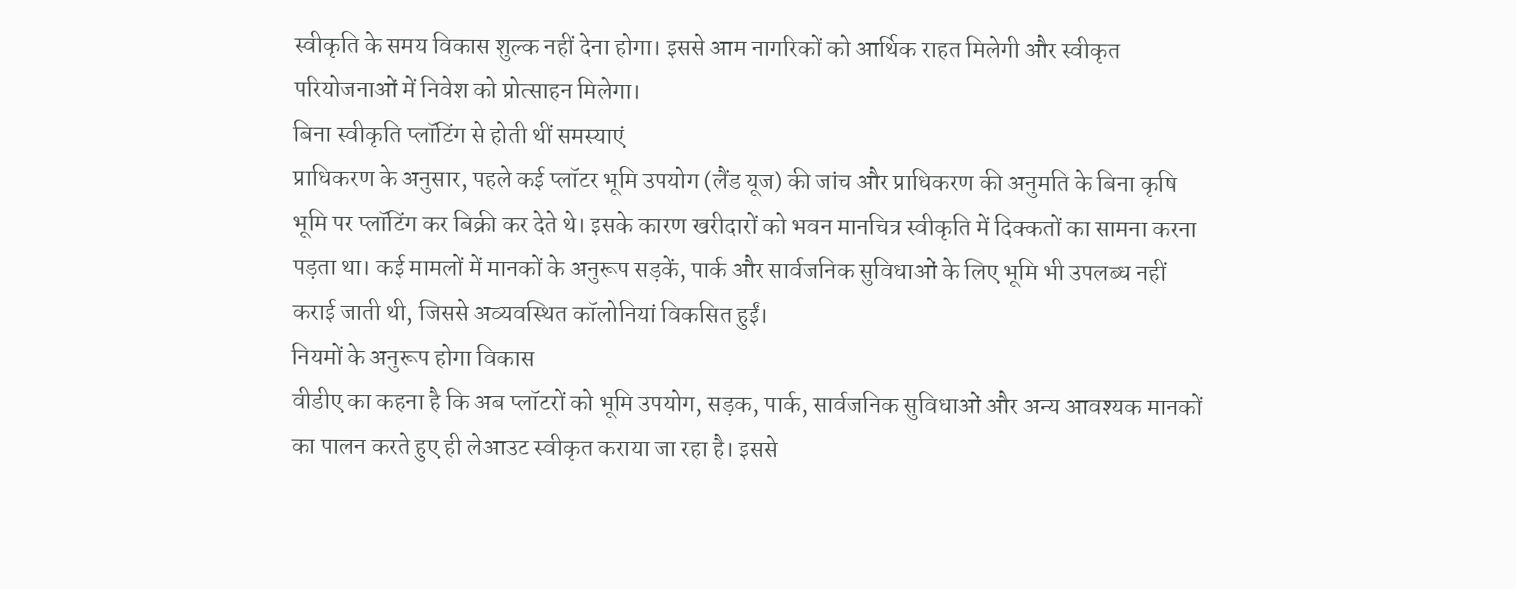स्वीकृति के समय विकास शुल्क नहीं देना होगा। इससे आम नागरिकों को आर्थिक राहत मिलेगी और स्वीकृत परियोजनाओं में निवेश को प्रोत्साहन मिलेगा।
बिना स्वीकृति प्लॉटिंग से होती थीं समस्याएं
प्राधिकरण के अनुसार, पहले कई प्लॉटर भूमि उपयोग (लैंड यूज) की जांच और प्राधिकरण की अनुमति के बिना कृषि भूमि पर प्लॉटिंग कर बिक्री कर देते थे। इसके कारण खरीदारों को भवन मानचित्र स्वीकृति में दिक्कतों का सामना करना पड़ता था। कई मामलों में मानकों के अनुरूप सड़कें, पार्क और सार्वजनिक सुविधाओं के लिए भूमि भी उपलब्ध नहीं कराई जाती थी, जिससे अव्यवस्थित कॉलोनियां विकसित हुईं।
नियमों के अनुरूप होगा विकास
वीडीए का कहना है कि अब प्लॉटरों को भूमि उपयोग, सड़क, पार्क, सार्वजनिक सुविधाओं और अन्य आवश्यक मानकों का पालन करते हुए ही लेआउट स्वीकृत कराया जा रहा है। इससे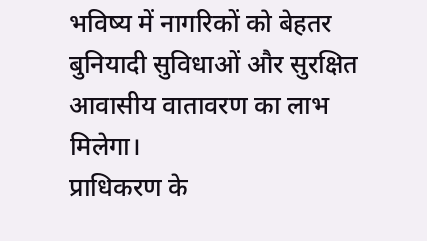भविष्य में नागरिकों को बेहतर बुनियादी सुविधाओं और सुरक्षित आवासीय वातावरण का लाभ मिलेगा।
प्राधिकरण के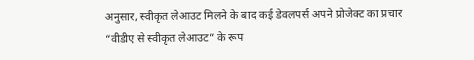अनुसार, स्वीकृत लेआउट मिलने के बाद कई डेवलपर्स अपने प्रोजेक्ट का प्रचार “वीडीए से स्वीकृत लेआउट” के रूप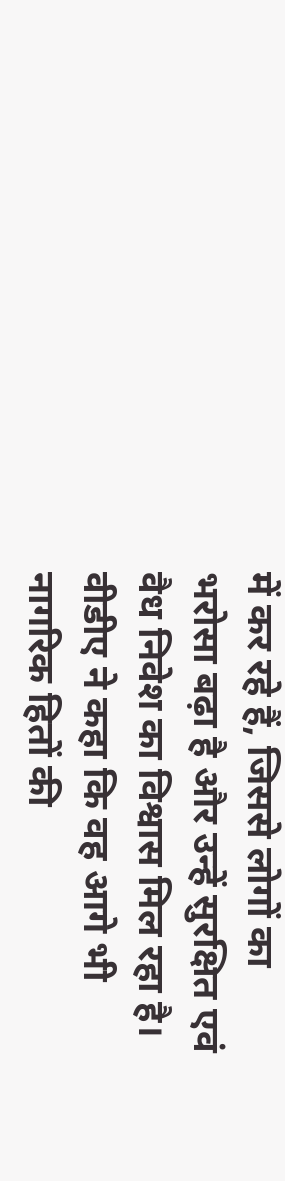में कर रहे हैं, जिससे लोगों का भरोसा बढ़ा है और उन्हें सुरक्षित एवं वैध निवेश का विश्वास मिल रहा है।
वीडीए ने कहा कि वह आगे भी नागरिक हितों की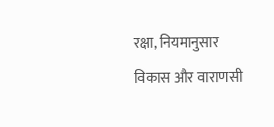रक्षा, नियमानुसार विकास और वाराणसी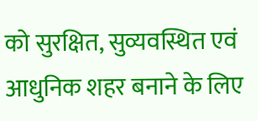को सुरक्षित, सुव्यवस्थित एवं आधुनिक शहर बनाने के लिए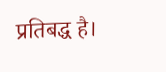प्रतिबद्ध है।